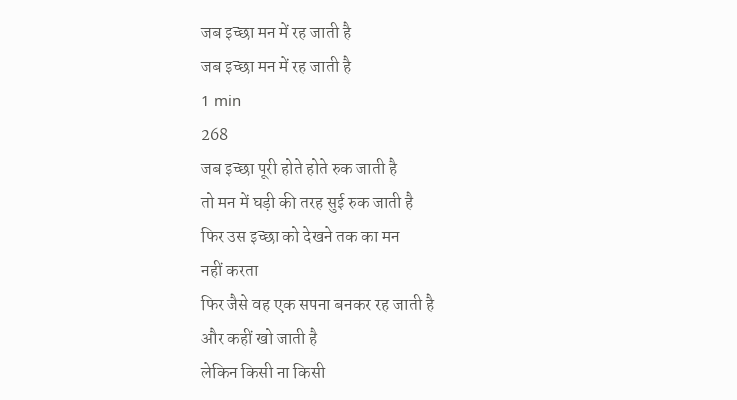जब इच्छा मन में रह जाती है
जब इच्छा मन में रह जाती है
1 min
268
जब इच्छा पूरी होते होते रुक जाती है
तो मन में घड़ी की तरह सुई रुक जाती है
फिर उस इच्छा को देखने तक का मन
नहीं करता
फिर जैसे वह एक सपना बनकर रह जाती है
और कहीं खो जाती है
लेकिन किसी ना किसी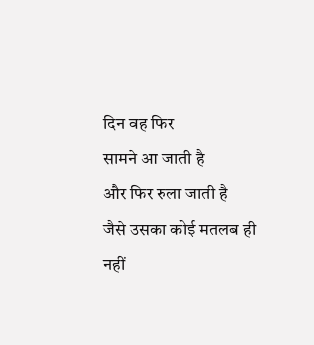दिन वह फिर
सामने आ जाती है
और फिर रुला जाती है
जैसे उसका कोई मतलब ही नहीं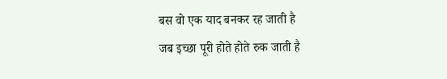बस वो एक याद बनकर रह जाती है
जब इच्छा पूरी होते होते रुक जाती है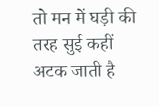तो मन में घड़ी की तरह सुई कहीं
अटक जाती है